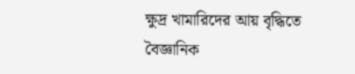ক্ষুদ্র খামারিদের আয় বৃদ্ধিতে বৈজ্ঞানিক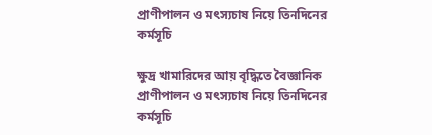প্রাণীপালন ও মৎস্যচাষ নিয়ে তিনদিনের কর্মসূচি

ক্ষুদ্র খামারিদের আয় বৃদ্ধিতে বৈজ্ঞানিক প্রাণীপালন ও মৎস্যচাষ নিয়ে তিনদিনের কর্মসূচি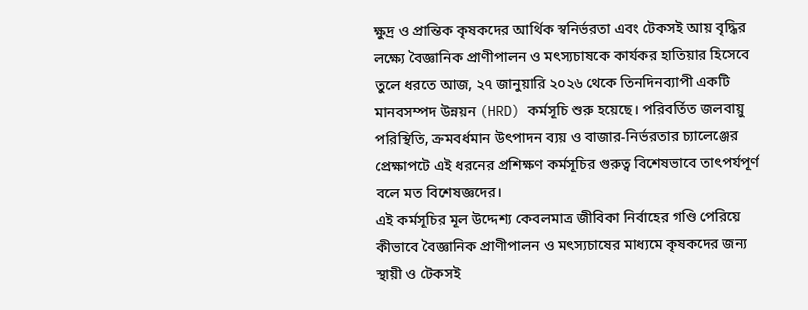ক্ষুদ্র ও প্রান্তিক কৃষকদের আর্থিক স্বনির্ভরতা এবং টেকসই আয় বৃদ্ধির লক্ষ্যে বৈজ্ঞানিক প্রাণীপালন ও মৎস্যচাষকে কার্যকর হাতিয়ার হিসেবে তুলে ধরতে আজ, ২৭ জানুয়ারি ২০২৬ থেকে তিনদিনব্যাপী একটি মানবসম্পদ উন্নয়ন (HRD) কর্মসূচি শুরু হয়েছে। পরিবর্তিত জলবায়ু পরিস্থিতি, ক্রমবর্ধমান উৎপাদন ব্যয় ও বাজার-নির্ভরতার চ্যালেঞ্জের প্রেক্ষাপটে এই ধরনের প্রশিক্ষণ কর্মসূচির গুরুত্ব বিশেষভাবে তাৎপর্যপূর্ণ বলে মত বিশেষজ্ঞদের।
এই কর্মসূচির মূল উদ্দেশ্য কেবলমাত্র জীবিকা নির্বাহের গণ্ডি পেরিয়ে কীভাবে বৈজ্ঞানিক প্রাণীপালন ও মৎস্যচাষের মাধ্যমে কৃষকদের জন্য স্থায়ী ও টেকসই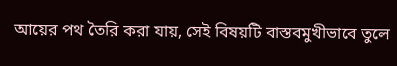আয়ের পথ তৈরি করা যায়, সেই বিষয়টি বাস্তবমুখীভাবে তুলে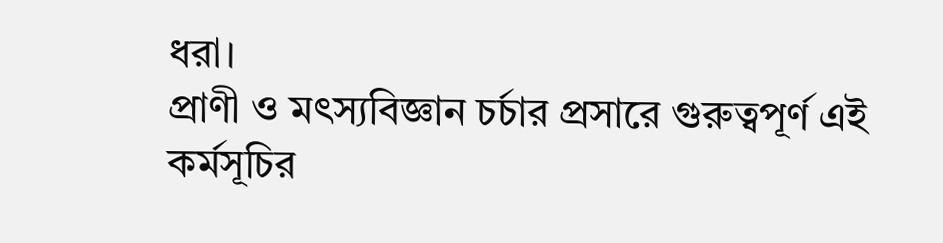ধরা।
প্রাণী ও মৎস্যবিজ্ঞান চর্চার প্রসারে গুরুত্বপূর্ণ এই কর্মসূচির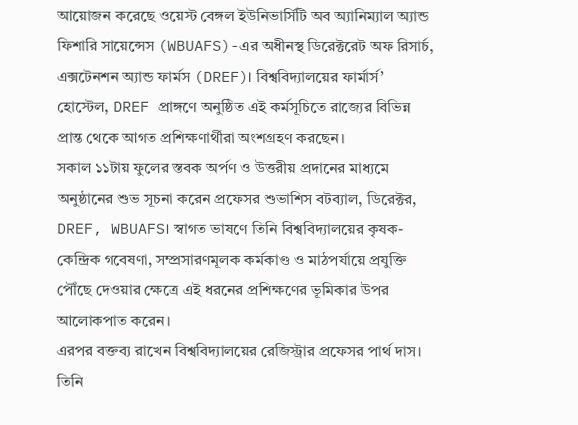আয়োজন করেছে ওয়েস্ট বেঙ্গল ইউনিভার্সিটি অব অ্যানিম্যাল অ্যান্ড ফিশারি সায়েন্সেস (WBUAFS)-এর অধীনস্থ ডিরেক্টরেট অফ রিসার্চ, এক্সটেনশন অ্যান্ড ফার্মস (DREF)। বিশ্ববিদ্যালয়ের ফার্মার্স’ হোস্টেল, DREF প্রাঙ্গণে অনুষ্ঠিত এই কর্মসূচিতে রাজ্যের বিভিন্ন প্রান্ত থেকে আগত প্রশিক্ষণার্থীরা অংশগ্রহণ করছেন।
সকাল ১১টায় ফুলের স্তবক অর্পণ ও উত্তরীয় প্রদানের মাধ্যমে অনুষ্ঠানের শুভ সূচনা করেন প্রফেসর শুভাশিস বটব্যাল, ডিরেক্টর, DREF, WBUAFS। স্বাগত ভাষণে তিনি বিশ্ববিদ্যালয়ের কৃষক-কেন্দ্রিক গবেষণা, সম্প্রসারণমূলক কর্মকাণ্ড ও মাঠপর্যায়ে প্রযুক্তি পৌঁছে দেওয়ার ক্ষেত্রে এই ধরনের প্রশিক্ষণের ভূমিকার উপর আলোকপাত করেন।
এরপর বক্তব্য রাখেন বিশ্ববিদ্যালয়ের রেজিস্ট্রার প্রফেসর পার্থ দাস। তিনি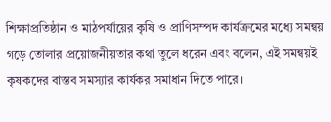শিক্ষাপ্রতিষ্ঠান ও মাঠপর্যায়ের কৃষি ও প্রাণিসম্পদ কার্যক্রমের মধ্যে সমন্বয় গড়ে তোলার প্রয়োজনীয়তার কথা তুলে ধরেন এবং বলেন, এই সমন্বয়ই কৃষকদের বাস্তব সমস্যার কার্যকর সমাধান দিতে পারে।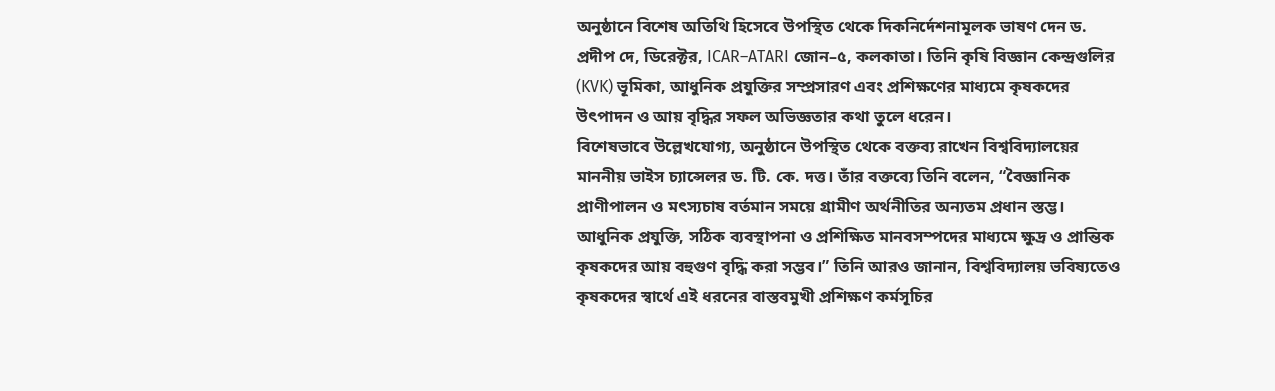অনুষ্ঠানে বিশেষ অতিথি হিসেবে উপস্থিত থেকে দিকনির্দেশনামূলক ভাষণ দেন ড. প্রদীপ দে, ডিরেক্টর, ICAR–ATARI জোন–৫, কলকাতা। তিনি কৃষি বিজ্ঞান কেন্দ্রগুলির (KVK) ভূমিকা, আধুনিক প্রযুক্তির সম্প্রসারণ এবং প্রশিক্ষণের মাধ্যমে কৃষকদের উৎপাদন ও আয় বৃদ্ধির সফল অভিজ্ঞতার কথা তুলে ধরেন।
বিশেষভাবে উল্লেখযোগ্য, অনুষ্ঠানে উপস্থিত থেকে বক্তব্য রাখেন বিশ্ববিদ্যালয়ের মাননীয় ভাইস চ্যান্সেলর ড. টি. কে. দত্ত। তাঁর বক্তব্যে তিনি বলেন, “বৈজ্ঞানিক প্রাণীপালন ও মৎস্যচাষ বর্তমান সময়ে গ্রামীণ অর্থনীতির অন্যতম প্রধান স্তম্ভ। আধুনিক প্রযুক্তি, সঠিক ব্যবস্থাপনা ও প্রশিক্ষিত মানবসম্পদের মাধ্যমে ক্ষুদ্র ও প্রান্তিক কৃষকদের আয় বহুগুণ বৃদ্ধি করা সম্ভব।” তিনি আরও জানান, বিশ্ববিদ্যালয় ভবিষ্যতেও কৃষকদের স্বার্থে এই ধরনের বাস্তবমুখী প্রশিক্ষণ কর্মসূচির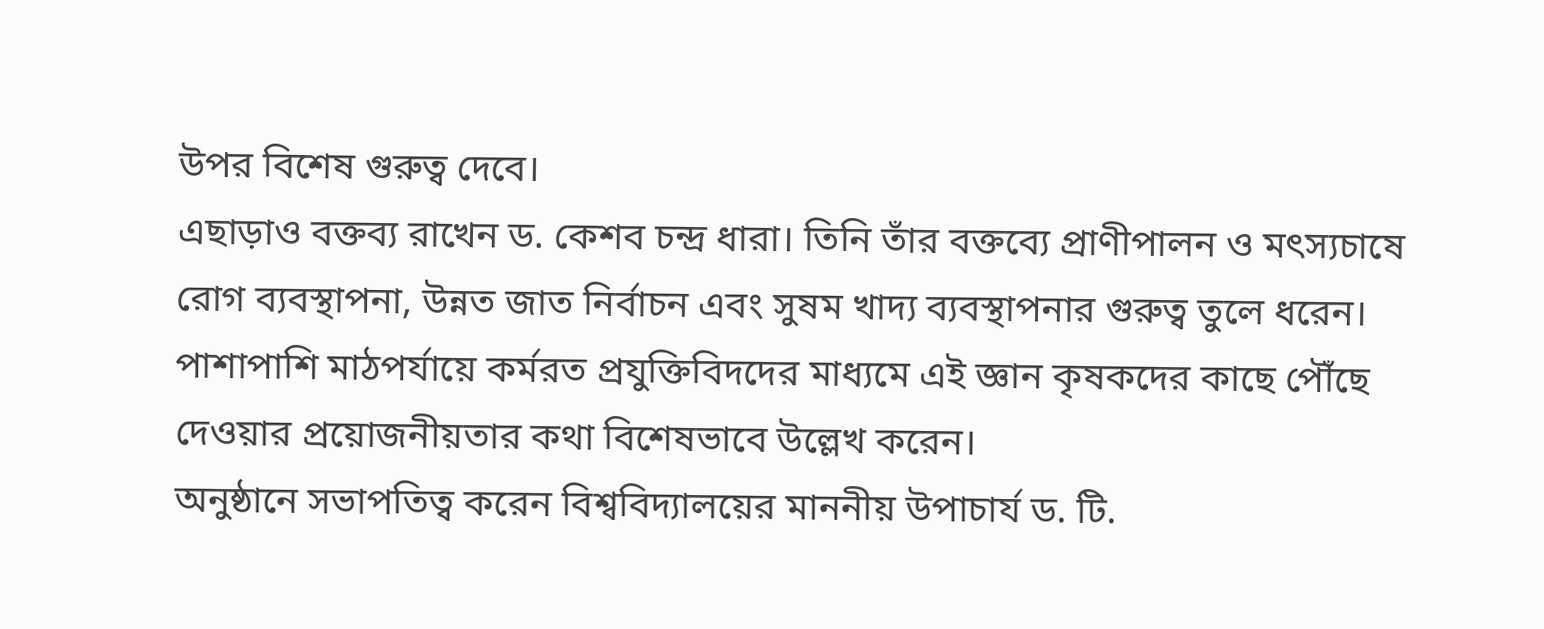উপর বিশেষ গুরুত্ব দেবে।
এছাড়াও বক্তব্য রাখেন ড. কেশব চন্দ্র ধারা। তিনি তাঁর বক্তব্যে প্রাণীপালন ও মৎস্যচাষে রোগ ব্যবস্থাপনা, উন্নত জাত নির্বাচন এবং সুষম খাদ্য ব্যবস্থাপনার গুরুত্ব তুলে ধরেন। পাশাপাশি মাঠপর্যায়ে কর্মরত প্রযুক্তিবিদদের মাধ্যমে এই জ্ঞান কৃষকদের কাছে পৌঁছে দেওয়ার প্রয়োজনীয়তার কথা বিশেষভাবে উল্লেখ করেন।
অনুষ্ঠানে সভাপতিত্ব করেন বিশ্ববিদ্যালয়ের মাননীয় উপাচার্য ড. টি.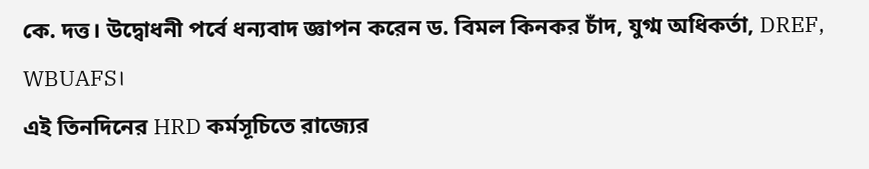কে. দত্ত। উদ্বোধনী পর্বে ধন্যবাদ জ্ঞাপন করেন ড. বিমল কিনকর চাঁদ, যুগ্ম অধিকর্তা, DREF, WBUAFS।
এই তিনদিনের HRD কর্মসূচিতে রাজ্যের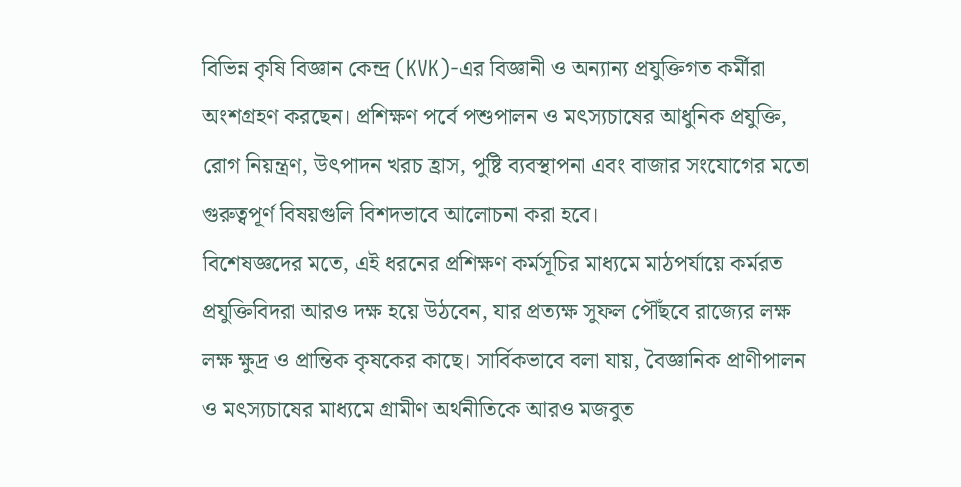বিভিন্ন কৃষি বিজ্ঞান কেন্দ্র (KVK)-এর বিজ্ঞানী ও অন্যান্য প্রযুক্তিগত কর্মীরা অংশগ্রহণ করছেন। প্রশিক্ষণ পর্বে পশুপালন ও মৎস্যচাষের আধুনিক প্রযুক্তি, রোগ নিয়ন্ত্রণ, উৎপাদন খরচ হ্রাস, পুষ্টি ব্যবস্থাপনা এবং বাজার সংযোগের মতো গুরুত্বপূর্ণ বিষয়গুলি বিশদভাবে আলোচনা করা হবে।
বিশেষজ্ঞদের মতে, এই ধরনের প্রশিক্ষণ কর্মসূচির মাধ্যমে মাঠপর্যায়ে কর্মরত প্রযুক্তিবিদরা আরও দক্ষ হয়ে উঠবেন, যার প্রত্যক্ষ সুফল পৌঁছবে রাজ্যের লক্ষ লক্ষ ক্ষুদ্র ও প্রান্তিক কৃষকের কাছে। সার্বিকভাবে বলা যায়, বৈজ্ঞানিক প্রাণীপালন ও মৎস্যচাষের মাধ্যমে গ্রামীণ অর্থনীতিকে আরও মজবুত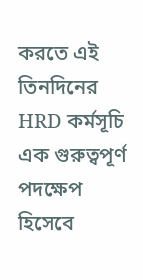করতে এই তিনদিনের HRD কর্মসূচি এক গুরুত্বপূর্ণ পদক্ষেপ হিসেবে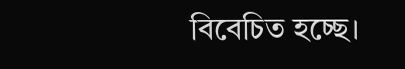বিবেচিত হচ্ছে।